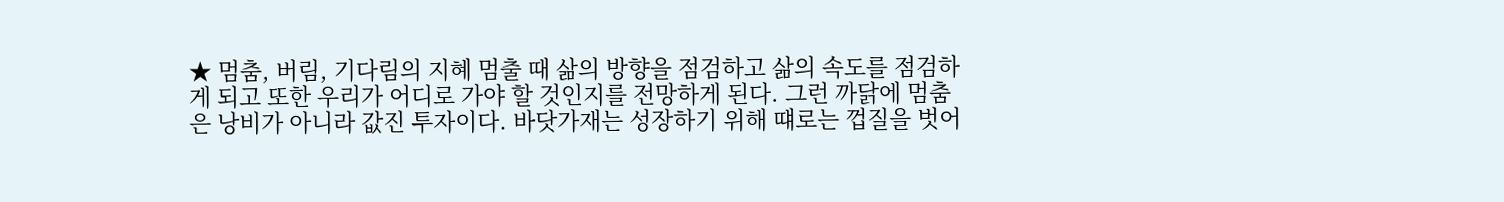★ 멈춤, 버림, 기다림의 지혜 멈출 때 삶의 방향을 점검하고 삶의 속도를 점검하게 되고 또한 우리가 어디로 가야 할 것인지를 전망하게 된다. 그런 까닭에 멈춤은 낭비가 아니라 값진 투자이다. 바닷가재는 성장하기 위해 떄로는 껍질을 벗어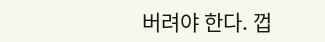버려야 한다. 껍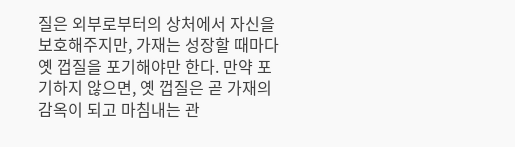질은 외부로부터의 상처에서 자신을 보호해주지만, 가재는 성장할 때마다 옛 껍질을 포기해야만 한다. 만약 포기하지 않으면, 옛 껍질은 곧 가재의 감옥이 되고 마침내는 관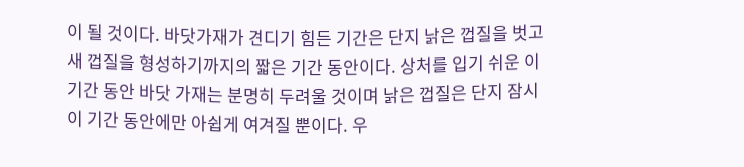이 될 것이다. 바닷가재가 견디기 힘든 기간은 단지 낡은 껍질을 벗고 새 껍질을 형성하기까지의 짧은 기간 동안이다. 상처를 입기 쉬운 이 기간 동안 바닷 가재는 분명히 두려울 것이며 낡은 껍질은 단지 잠시 이 기간 동안에만 아쉽게 여겨질 뿐이다. 우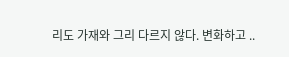리도 가재와 그리 다르지 않다. 변화하고 ..